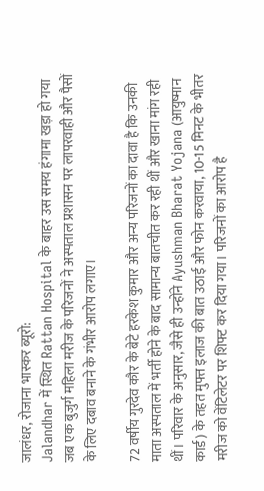जालंधर, रोजाना भास्कर ब्यूरो:
Jalandhar में स्थित Rattan Hospital के बाहर उस समय हंगामा खड़ा हो गया जब एक बुजुर्ग महिला मरीज के परिजनों ने अस्पताल प्रशासन पर लापरवाही और पैसों के लिए दबाव बनाने के गंभीर आरोप लगाए।

72 वर्षीय गुरदेव कौर के बेटे हरकेश कुमार और अन्य परिजनों का दावा है कि उनकी माता अस्पताल में भर्ती होने के बाद सामान्य बातचीत कर रही थीं और खाना मांग रही थीं। परिवार के अनुसार, जैसे ही उन्होंने Ayushman Bharat Yojana (आयुष्मान कार्ड) के तहत मुफ्त इलाज की बात उठाई और फोन करवाया, 10-15 मिनट के भीतर मरीज को वेंटिलेटर पर शिफ्ट कर दिया गया। परिजनों का आरोप है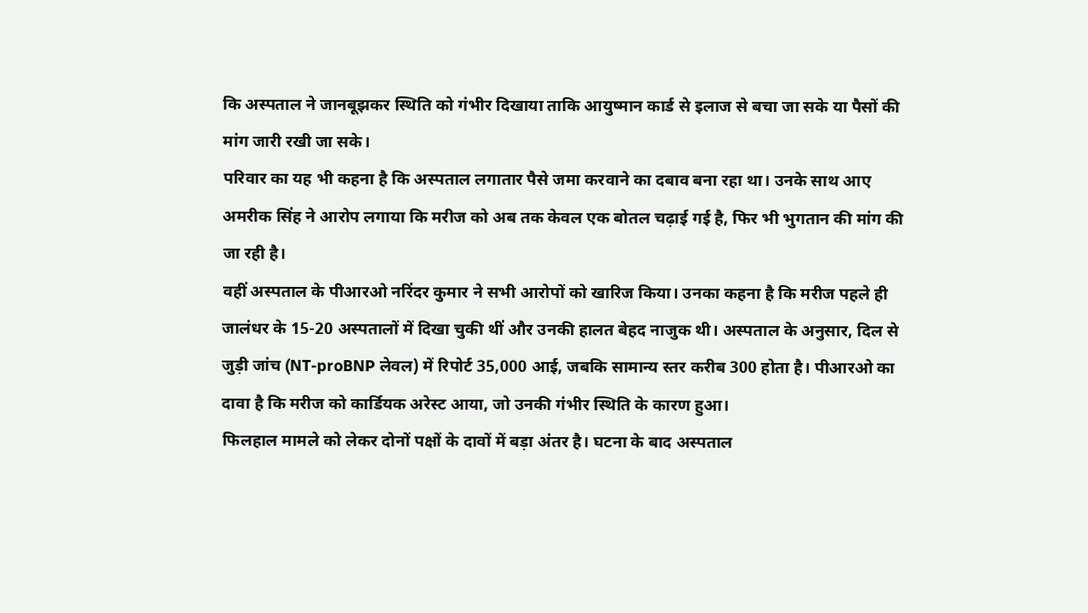कि अस्पताल ने जानबूझकर स्थिति को गंभीर दिखाया ताकि आयुष्मान कार्ड से इलाज से बचा जा सके या पैसों की मांग जारी रखी जा सके।
परिवार का यह भी कहना है कि अस्पताल लगातार पैसे जमा करवाने का दबाव बना रहा था। उनके साथ आए अमरीक सिंह ने आरोप लगाया कि मरीज को अब तक केवल एक बोतल चढ़ाई गई है, फिर भी भुगतान की मांग की जा रही है।
वहीं अस्पताल के पीआरओ नरिंदर कुमार ने सभी आरोपों को खारिज किया। उनका कहना है कि मरीज पहले ही जालंधर के 15-20 अस्पतालों में दिखा चुकी थीं और उनकी हालत बेहद नाजुक थी। अस्पताल के अनुसार, दिल से जुड़ी जांच (NT-proBNP लेवल) में रिपोर्ट 35,000 आई, जबकि सामान्य स्तर करीब 300 होता है। पीआरओ का दावा है कि मरीज को कार्डियक अरेस्ट आया, जो उनकी गंभीर स्थिति के कारण हुआ।
फिलहाल मामले को लेकर दोनों पक्षों के दावों में बड़ा अंतर है। घटना के बाद अस्पताल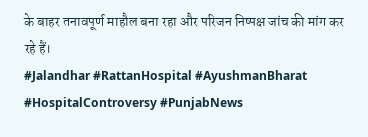के बाहर तनावपूर्ण माहौल बना रहा और परिजन निष्पक्ष जांच की मांग कर रहे हैं।
#Jalandhar #RattanHospital #AyushmanBharat #HospitalControversy #PunjabNews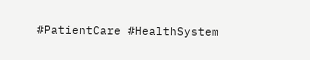#PatientCare #HealthSystem